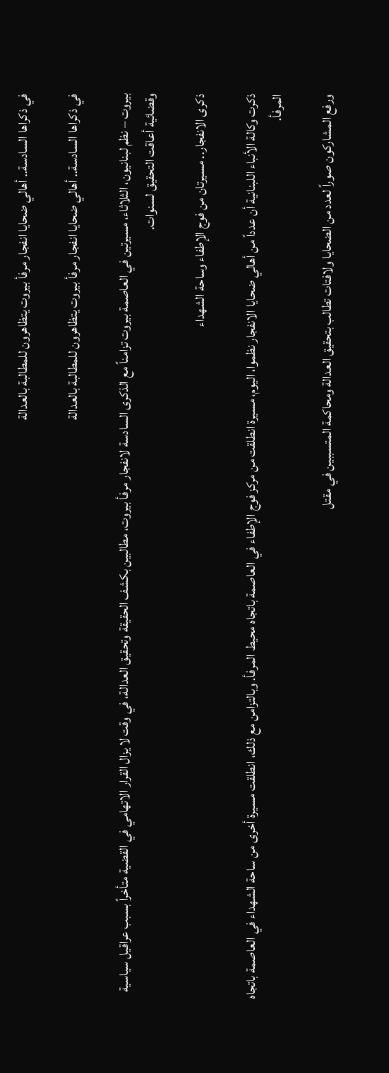في ذكراها السادسة.. أهالي ضحايا انفجار مرفأ بيروت يتظاهرون للمطالبة بالعدالة

في ذكراها السادسة.. أهالي ضحايا انفجار مرفأ بيروت يتظاهرون للمطالبة بالعدالة

بيروت – نظم لبنانيون، الثلاثاء، مسيرتين في العاصمة بيروت تزامناً مع الذكرى السادسة لانفجار مرفأ بيروت، مطالبين بكشف الحقيقة وتحقيق العدالة، في وقت لا يزال القرار الاتهامي في القضية متأخراً بسبب عراقيل سياسية وقضائية أعاقت التحقيق لسنوات.

ذكرى الانفجار.. مسيرتان من فوج الإطفاء وساحة الشهداء

ذكرت وكالة الأنباء اللبنانية أن عدداً من أهالي ضحايا الانفجار نظموا، اليوم، مسيرة انطلقت من مركز فوج الإطفاء في العاصمة باتجاه محيط المرفأ. وبالتزامن مع ذلك، انطلقت مسيرة أخرى من ساحة الشهداء في العاصمة باتجاه المرفأ.

ورفع المشاركون صوراً لعدد من الضحايا ولافتات تطالب بتحقيق العدالة ومحاكمة المتسببين في مقتل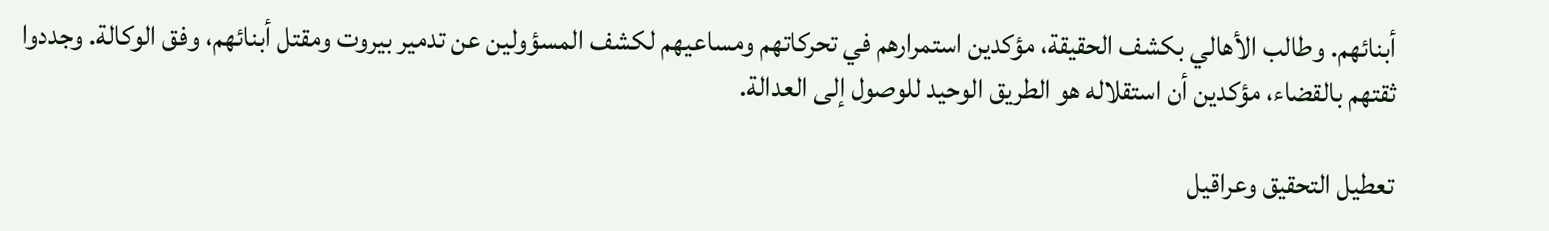أبنائهم. وطالب الأهالي بكشف الحقيقة، مؤكدين استمرارهم في تحركاتهم ومساعيهم لكشف المسؤولين عن تدمير بيروت ومقتل أبنائهم، وفق الوكالة. وجددوا ثقتهم بالقضاء، مؤكدين أن استقلاله هو الطريق الوحيد للوصول إلى العدالة.

تعطيل التحقيق وعراقيل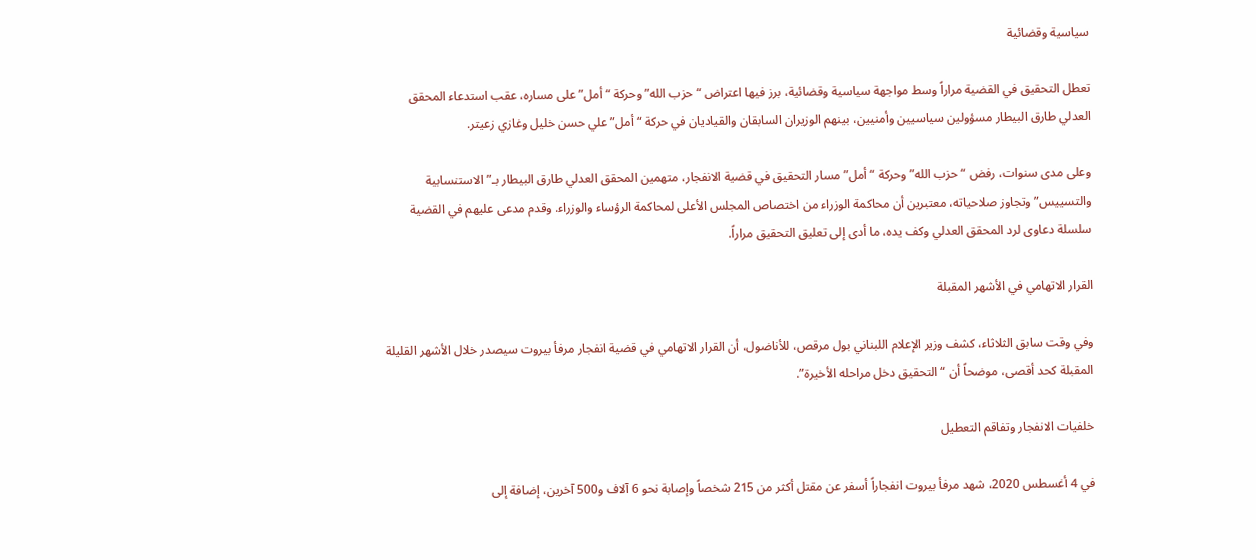سياسية وقضائية

تعطل التحقيق في القضية مراراً وسط مواجهة سياسية وقضائية، برز فيها اعتراض “حزب الله” وحركة “أمل” على مساره، عقب استدعاء المحقق العدلي طارق البيطار مسؤولين سياسيين وأمنيين، بينهم الوزيران السابقان والقياديان في حركة “أمل” علي حسن خليل وغازي زعيتر.

وعلى مدى سنوات، رفض “حزب الله” وحركة “أمل” مسار التحقيق في قضية الانفجار، متهمين المحقق العدلي طارق البيطار بـ”الاستنسابية والتسييس” وتجاوز صلاحياته، معتبرين أن محاكمة الوزراء من اختصاص المجلس الأعلى لمحاكمة الرؤساء والوزراء. وقدم مدعى عليهم في القضية سلسلة دعاوى لرد المحقق العدلي وكف يده، ما أدى إلى تعليق التحقيق مراراً.

القرار الاتهامي في الأشهر المقبلة

وفي وقت سابق الثلاثاء، كشف وزير الإعلام اللبناني بول مرقص، للأناضول، أن القرار الاتهامي في قضية انفجار مرفأ بيروت سيصدر خلال الأشهر القليلة المقبلة كحد أقصى، موضحاً أن “التحقيق دخل مراحله الأخيرة”.

خلفيات الانفجار وتفاقم التعطيل

في 4 أغسطس 2020، شهد مرفأ بيروت انفجاراً أسفر عن مقتل أكثر من 215 شخصاً وإصابة نحو 6 آلاف و500 آخرين، إضافة إلى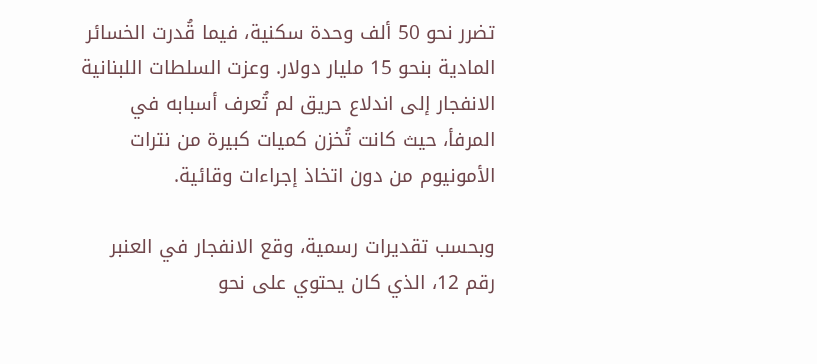تضرر نحو 50 ألف وحدة سكنية، فيما قُدرت الخسائر المادية بنحو 15 مليار دولار. وعزت السلطات اللبنانية الانفجار إلى اندلاع حريق لم تُعرف أسبابه في المرفأ، حيث كانت تُخزن كميات كبيرة من نترات الأمونيوم من دون اتخاذ إجراءات وقائية.

وبحسب تقديرات رسمية، وقع الانفجار في العنبر رقم 12، الذي كان يحتوي على نحو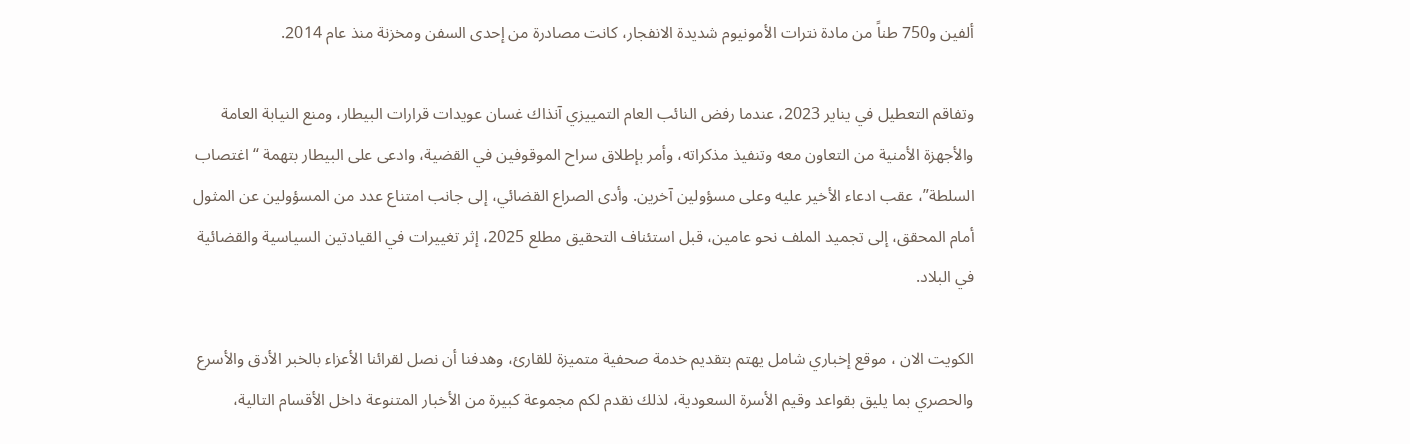ألفين و750 طناً من مادة نترات الأمونيوم شديدة الانفجار، كانت مصادرة من إحدى السفن ومخزنة منذ عام 2014.

وتفاقم التعطيل في يناير 2023، عندما رفض النائب العام التمييزي آنذاك غسان عويدات قرارات البيطار، ومنع النيابة العامة والأجهزة الأمنية من التعاون معه وتنفيذ مذكراته، وأمر بإطلاق سراح الموقوفين في القضية، وادعى على البيطار بتهمة “اغتصاب السلطة”، عقب ادعاء الأخير عليه وعلى مسؤولين آخرين. وأدى الصراع القضائي، إلى جانب امتناع عدد من المسؤولين عن المثول أمام المحقق، إلى تجميد الملف نحو عامين، قبل استئناف التحقيق مطلع 2025، إثر تغييرات في القيادتين السياسية والقضائية في البلاد.

الكويت الان ، موقع إخباري شامل يهتم بتقديم خدمة صحفية متميزة للقارئ، وهدفنا أن نصل لقرائنا الأعزاء بالخبر الأدق والأسرع والحصري بما يليق بقواعد وقيم الأسرة السعودية، لذلك نقدم لكم مجموعة كبيرة من الأخبار المتنوعة داخل الأقسام التالية،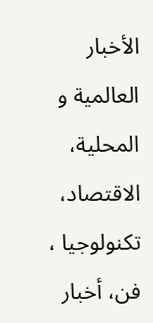الأخبار العالمية و المحلية، الاقتصاد، تكنولوجيا ، فن، أخبار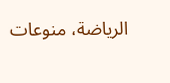الرياضة، منوعات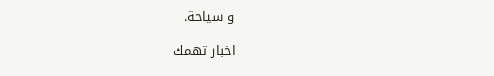و سياحة.

اخبار تهمك